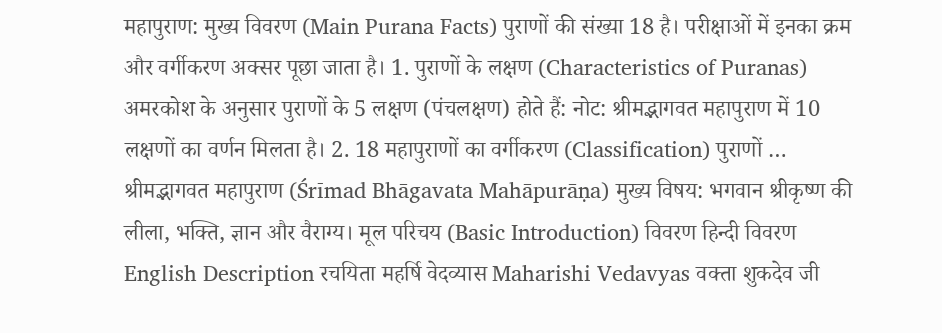महापुराण: मुख्य विवरण (Main Purana Facts) पुराणों की संख्या 18 है। परीक्षाओं में इनका क्रम और वर्गीकरण अक्सर पूछा जाता है। 1. पुराणों के लक्षण (Characteristics of Puranas) अमरकोश के अनुसार पुराणों के 5 लक्षण (पंचलक्षण) होते हैं: नोट: श्रीमद्भागवत महापुराण में 10 लक्षणों का वर्णन मिलता है। 2. 18 महापुराणों का वर्गीकरण (Classification) पुराणों …
श्रीमद्भागवत महापुराण (Śrīmad Bhāgavata Mahāpurāṇa) मुख्य विषय: भगवान श्रीकृष्ण की लीला, भक्ति, ज्ञान और वैराग्य। मूल परिचय (Basic Introduction) विवरण हिन्दी विवरण English Description रचयिता महर्षि वेदव्यास Maharishi Vedavyas वक्ता शुकदेव जी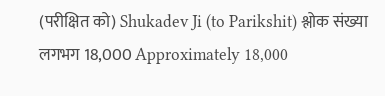(परीक्षित को) Shukadev Ji (to Parikshit) श्लोक संख्या लगभग 18,000 Approximately 18,000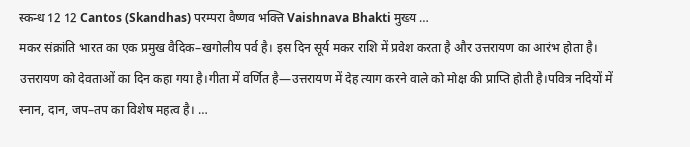स्कन्ध 12 12 Cantos (Skandhas) परम्परा वैष्णव भक्ति Vaishnava Bhakti मुख्य …
मकर संक्रांति भारत का एक प्रमुख वैदिक–खगोलीय पर्व है। इस दिन सूर्य मकर राशि में प्रवेश करता है और उत्तरायण का आरंभ होता है। उत्तरायण को देवताओं का दिन कहा गया है।गीता में वर्णित है—उत्तरायण में देह त्याग करने वाले को मोक्ष की प्राप्ति होती है।पवित्र नदियों में स्नान, दान, जप–तप का विशेष महत्व है। …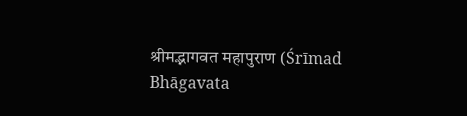श्रीमद्भागवत महापुराण (Śrīmad Bhāgavata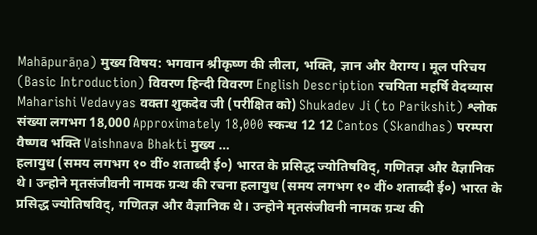Mahāpurāṇa) मुख्य विषय: भगवान श्रीकृष्ण की लीला, भक्ति, ज्ञान और वैराग्य। मूल परिचय (Basic Introduction) विवरण हिन्दी विवरण English Description रचयिता महर्षि वेदव्यास Maharishi Vedavyas वक्ता शुकदेव जी (परीक्षित को) Shukadev Ji (to Parikshit) श्लोक संख्या लगभग 18,000 Approximately 18,000 स्कन्ध 12 12 Cantos (Skandhas) परम्परा वैष्णव भक्ति Vaishnava Bhakti मुख्य …
हलायुध (समय लगभग १० वीं० शताब्दी ई०) भारत के प्रसिद्ध ज्योतिषविद्, गणितज्ञ और वैज्ञानिक थे। उन्होने मृतसंजीवनी नामक ग्रन्थ की रचना हलायुध (समय लगभग १० वीं० शताब्दी ई०) भारत के प्रसिद्ध ज्योतिषविद्, गणितज्ञ और वैज्ञानिक थे। उन्होने मृतसंजीवनी नामक ग्रन्थ की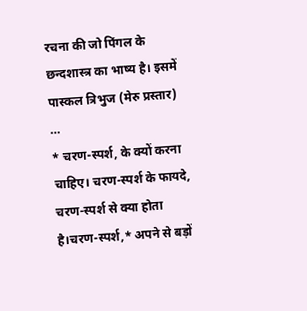रचना की जो पिंगल के छन्दशास्त्र का भाष्य है। इसमें पास्कल त्रिभुज (मेरु प्रस्तार) …
* चरण-स्पर्श, के क्यों करना चाहिए। चरण-स्पर्श के फायदे, चरण-स्पर्श से क्या होता है।चरण-स्पर्श,* अपने से बड़ों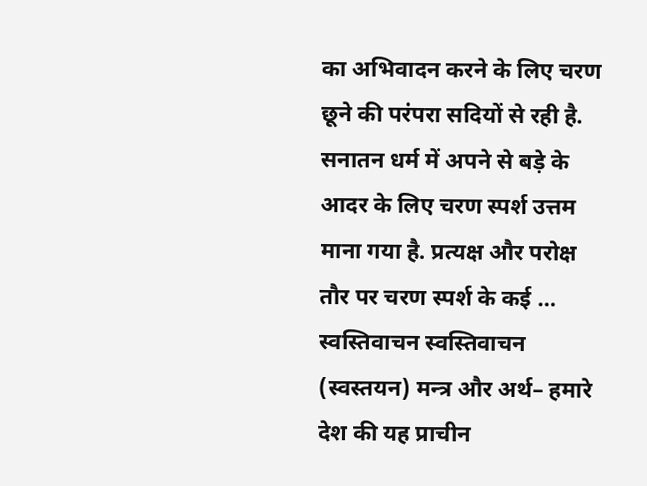का अभिवादन करने के लिए चरण छूने की परंपरा सदियों से रही है. सनातन धर्म में अपने से बड़े के आदर के लिए चरण स्पर्श उत्तम माना गया है. प्रत्यक्ष और परोक्ष तौर पर चरण स्पर्श के कई …
स्वस्तिवाचन स्वस्तिवाचन (स्वस्तयन) मन्त्र और अर्थ– हमारे देश की यह प्राचीन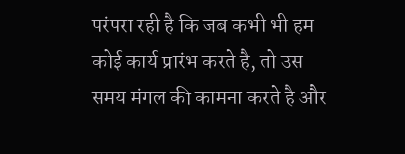परंपरा रही है कि जब कभी भी हम कोई कार्य प्रारंभ करते है, तो उस समय मंगल की कामना करते है और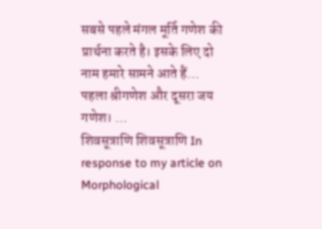सबसे पहले मंगल मूर्ति गणेश की प्रार्थना करते है। इसके लिए दो नाम हमारे सामने आते हैं… पहला श्रीगणेश और दूसरा जय गणेश। …
शिवसूत्राणि शिवसूत्राणि In response to my article on Morphological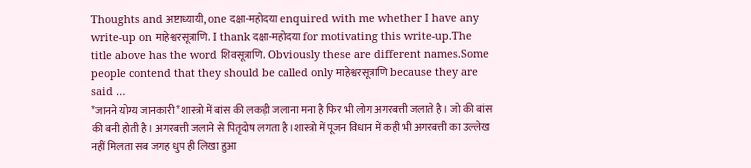Thoughts and अष्टाध्यायी, one दक्षा-महोदया enquired with me whether I have any write-up on माहेश्वरसूत्राणि. I thank दक्षा-महोदया for motivating this write-up.The title above has the word शिवसूत्राणि. Obviously these are different names.Some people contend that they should be called only माहेश्वरसूत्राणि because they are said …
*जानने योग्य जानकारी*शास्त्रो में बांस की लकड़ी जलाना मना है फिर भी लोग अगरबत्ती जलाते है। जो की बांस की बनी होती है। अगरबत्ती जलाने से पितृदोष लगता है।शास्त्रो में पूजन विधान में कही भी अगरबत्ती का उल्लेख नहीं मिलता सब जगह धुप ही लिखा हुआ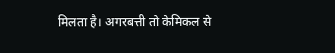मिलता है। अगरबत्ती तो केमिकल से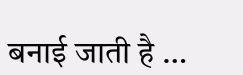बनाई जाती है …